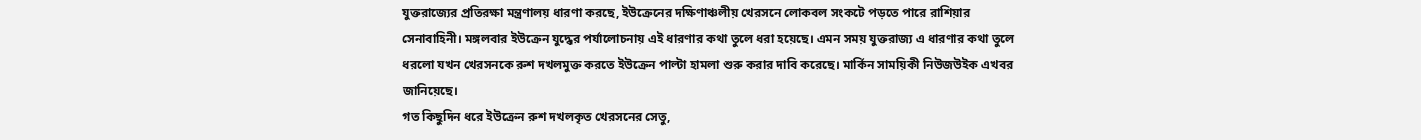যুক্তরাজ্যের প্রতিরক্ষা মন্ত্রণালয় ধারণা করছে, ইউক্রেনের দক্ষিণাঞ্চলীয় খেরসনে লোকবল সংকটে পড়তে পারে রাশিয়ার সেনাবাহিনী। মঙ্গলবার ইউক্রেন যুদ্ধের পর্যালোচনায় এই ধারণার কথা তুলে ধরা হয়েছে। এমন সময় যুক্তরাজ্য এ ধারণার কথা তুলে ধরলো যখন খেরসনকে রুশ দখলমুক্ত করতে ইউক্রেন পাল্টা হামলা শুরু করার দাবি করেছে। মার্কিন সাময়িকী নিউজউইক এখবর জানিয়েছে।
গত কিছুদিন ধরে ইউক্রেন রুশ দখলকৃত খেরসনের সেতু,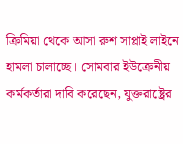ক্রিমিয়া থেকে আসা রুশ সাপ্লাই লাইনে হামলা চালাচ্ছে। সোমবার ইউক্রেনীয় কর্মকর্তারা দাবি করেছেন, যুক্তরাষ্ট্রের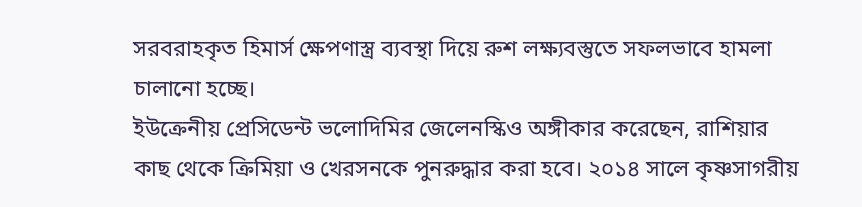সরবরাহকৃত হিমার্স ক্ষেপণাস্ত্র ব্যবস্থা দিয়ে রুশ লক্ষ্যবস্তুতে সফলভাবে হামলা চালানো হচ্ছে।
ইউক্রেনীয় প্রেসিডেন্ট ভলোদিমির জেলেনস্কিও অঙ্গীকার করেছেন, রাশিয়ার কাছ থেকে ক্রিমিয়া ও খেরসনকে পুনরুদ্ধার করা হবে। ২০১৪ সালে কৃষ্ণসাগরীয়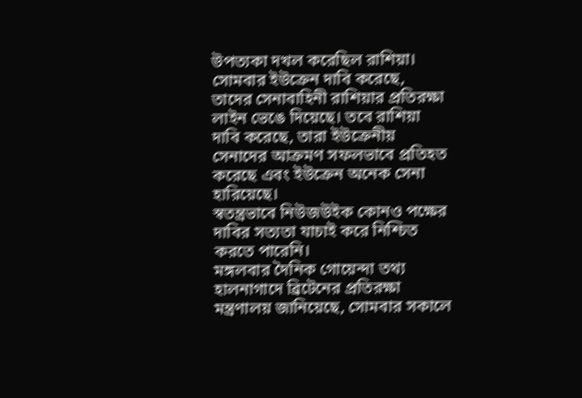উপত্যকা দখল করেছিল রাশিয়া।
সোমবার ইউক্রেন দাবি করেছে, তাদের সেনাবাহিনী রাশিয়ার প্রতিরক্ষা লাইন ভেঙে দিয়েছে। তবে রাশিয়া দাবি করেছে, তারা ইউক্রেনীয় সেনাদের আক্রমণ সফলভাবে প্রতিহত করেছে এবং ইউক্রেন অনেক সেনা হারিয়েছে।
স্বতন্ত্রভাবে নিউজউইক কোনও পক্ষের দাবির সত্যতা যাচাই করে নিশ্চিত করতে পারেনি।
মঙ্গলবার দৈনিক গোয়েন্দা তথ্য হালনাগাদে ব্রিটেনের প্রতিরক্ষা মন্ত্রণালয় জানিয়েছে, সোমবার সকালে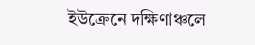ইউক্রেনে দক্ষিণাঞ্চলে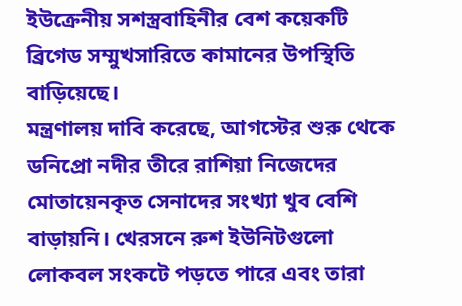ইউক্রেনীয় সশস্ত্রবাহিনীর বেশ কয়েকটি ব্রিগেড সম্মুখসারিতে কামানের উপস্থিতি বাড়িয়েছে।
মন্ত্রণালয় দাবি করেছে, আগস্টের শুরু থেকে ডনিপ্রো নদীর তীরে রাশিয়া নিজেদের মোতায়েনকৃত সেনাদের সংখ্যা খুব বেশি বাড়ায়নি। খেরসনে রুশ ইউনিটগুলো লোকবল সংকটে পড়তে পারে এবং তারা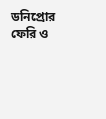ডনিপ্রোর ফেরি ও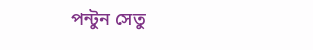পন্টুন সেতু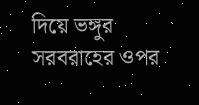দিয়ে ভঙ্গুর সরবরাহের ওপর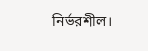নির্ভরশীল।